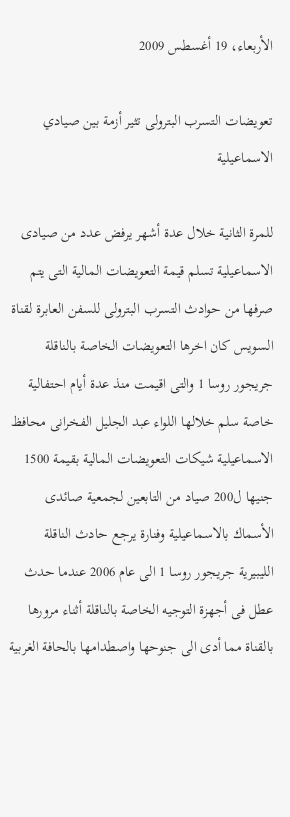الأربعاء، 19 أغسطس 2009

تعويضات التسرب البترولى تثير أزمة بين صيادي الاسماعيلية

للمرة الثانية خلال عدة أشهر يرفض عدد من صيادى الاسماعيلية تسلم قيمة التعويضات المالية التى يتم صرفها من حوادث التسرب البترولى للسفن العابرة لقناة السويس كان اخرها التعويضات الخاصة بالناقلة جريجور روسا 1 والتى اقيمت منذ عدة أيام احتفالية خاصة سلم خلالها اللواء عبد الجليل الفخرانى محافظ الاسماعيلية شيكات التعويضات المالية بقيمة 1500 جنيها ل200 صياد من التابعين لجمعية صائدى الأسماك بالاسماعيلية وفنارة يرجع حادث الناقلة الليبيرية جريجور روسا 1 الى عام 2006 عندما حدث عطل فى أجهزة التوجيه الخاصة بالناقلة أثناء مرورها بالقناة مما أدى الى جنوحها واصطدامها بالحافة الغربية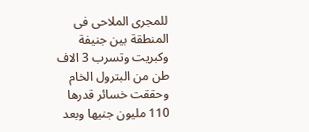للمجرى الملاحى فى المنطقة بين جنيفة وكبريت وتسرب 3 الاف طن من البترول الخام وحققت خسائر قدرها 110 مليون جنيها وبعد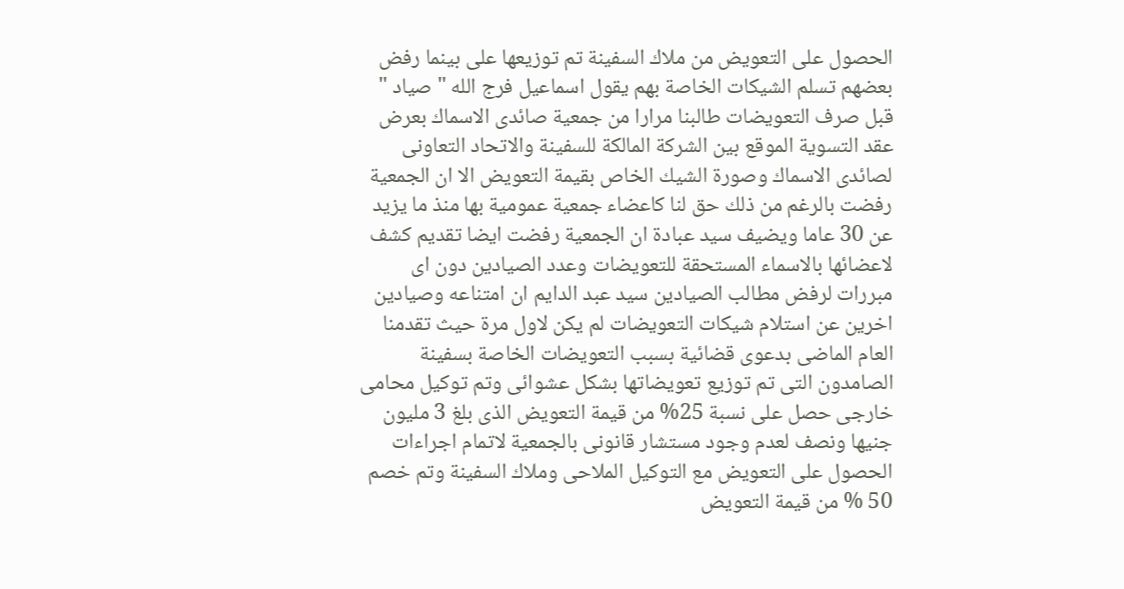الحصول على التعويض من ملاك السفينة تم توزيعها على بينما رفض بعضهم تسلم الشيكات الخاصة بهم يقول اسماعيل فرج الله " صياد " قبل صرف التعويضات طالبنا مرارا من جمعية صائدى الاسماك بعرض عقد التسوية الموقع بين الشركة المالكة للسفينة والاتحاد التعاونى لصائدى الاسماك وصورة الشيك الخاص بقيمة التعويض الا ان الجمعية رفضت بالرغم من ذلك حق لنا كاعضاء جمعية عمومية بها منذ ما يزيد عن 30 عاما ويضيف سيد عبادة ان الجمعية رفضت ايضا تقديم كشف لاعضائها بالاسماء المستحقة للتعويضات وعدد الصيادين دون اى مبررات لرفض مطالب الصيادين سيد عبد الدايم ان امتناعه وصيادين اخرين عن استلام شيكات التعويضات لم يكن لاول مرة حيث تقدمنا العام الماضى بدعوى قضائية بسبب التعويضات الخاصة بسفينة الصامدون التى تم توزيع تعويضاتها بشكل عشوائى وتم توكيل محامى خارجى حصل على نسبة 25% من قيمة التعويض الذى بلغ 3 مليون جنيها ونصف لعدم وجود مستشار قانونى بالجمعية لاتمام اجراءات الحصول على التعويض مع التوكيل الملاحى وملاك السفينة وتم خصم 50 % من قيمة التعويض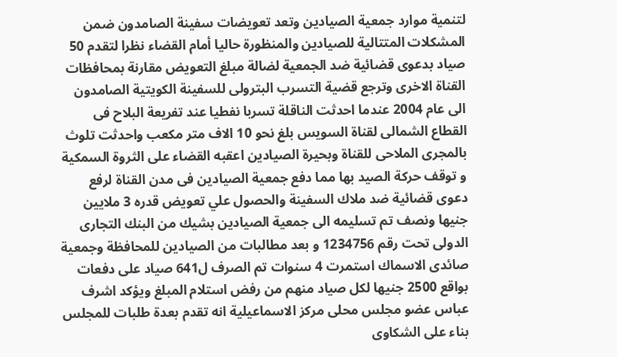لتنمية موارد جمعية الصيادين وتعد تعويضات سفينة الصامدون ضمن المشكلات المتتالية للصيادين والمنظورة حاليا أمام القضاء نظرا لتقدم 50 صياد بدعوى قضائية ضد الجمعية لضالة مبلغ التعويض مقارنة بمحافظات القناة الاخرى وترجع قضية التسرب البترولى للسفينة الكويتية الصامدون الى عام 2004 عندما احدثت الناقلة تسربا نفطيا عند تفريعة البلاح فى القطاع الشمالى لقناة السويس بلغ نحو 10 الاف متر مكعب واحدثت تلوث بالمجرى الملاحى للقناة وبحيرة الصيادين اعقبه القضاء على الثروة السمكية و توقف حركة الصيد بها مما دفع جمعية الصيادين فى مدن القناة لرفع دعوى قضائية ضد ملاك السفينة والحصول علي تعويض قدره 3 ملايين جنيها ونصف تم تسليمه الى جمعية الصيادين بشيك من البنك التجارى الدولى تحت رقم 1234756 و بعد مطالبات من الصيادين للمحافظة وجمعية صائدى الاسماك استمرت 4 سنوات تم الصرف ل641 صياد على دفعات بواقع 2500 جنيها لكل صياد منهم من رفض استلام المبلغ ويؤكد اشرف عباس عضو مجلس محلى مركز الاسماعيلية انه تقدم بعدة طلبات للمجلس بناء على الشكاوى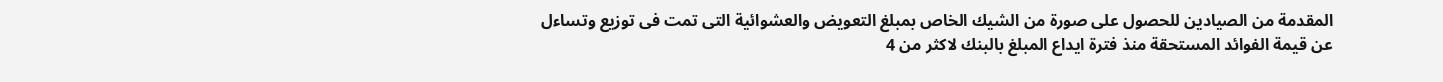المقدمة من الصيادين للحصول على صورة من الشيك الخاص بمبلغ التعويض والعشوائية التى تمت فى توزيع وتساءل عن قيمة الفوائد المستحقة منذ فترة ايداع المبلغ بالبنك لاكثر من 4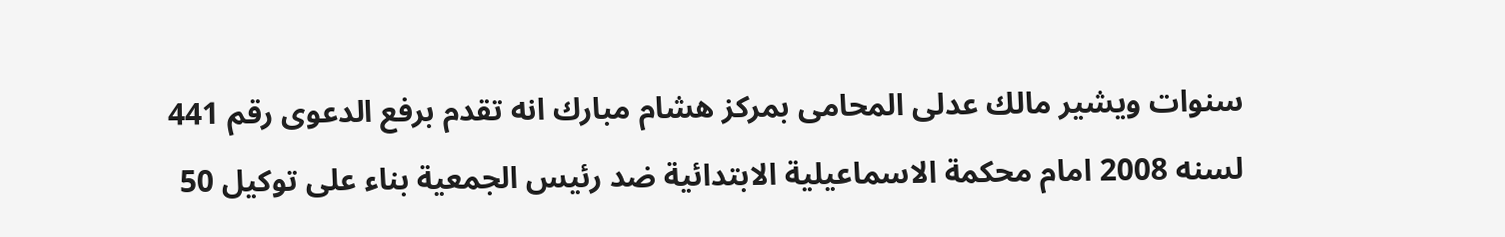سنوات ويشير مالك عدلى المحامى بمركز هشام مبارك انه تقدم برفع الدعوى رقم 441 لسنه 2008 امام محكمة الاسماعيلية الابتدائية ضد رئيس الجمعية بناء على توكيل 50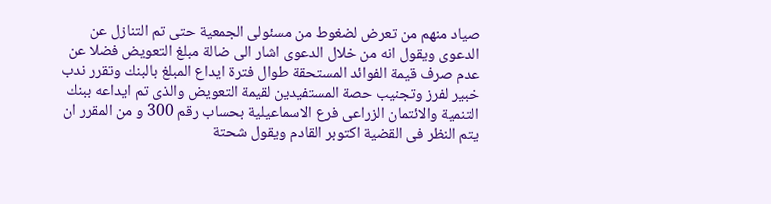صياد منهم من تعرض لضغوط من مسئولى الجمعية حتى تم التنازل عن الدعوى ويقول انه من خلال الدعوى اشار الى ضالة مبلغ التعويض فضلا عن عدم صرف قيمة الفوائد المستحقة طوال فترة ايداع المبلغ بالبنك وتقرر ندب خبير لفرز وتجنيب حصة المستفيدين لقيمة التعويض والذى تم ايداعه ببنك التنمية والائتمان الزراعى فرع الاسماعيلية بحساب رقم 300 و من المقرر ان يتم النظر فى القضية اكتوبر القادم ويقول شحتة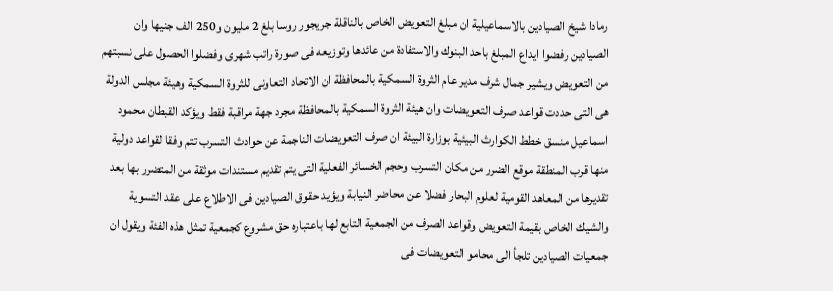رمادا شيخ الصيادين بالاسماعيلية ان مبلغ التعويض الخاص بالناقلة جريجور روسا بلغ 2 مليون و250 الف جنيها وان الصيادين رفضوا ايداع المبلغ باحد البنوك والاستفادة من عائدها وتوزيعه فى صورة راتب شهرى وفضلوا الحصول على نسبتهم من التعويض ويشير جمال شرف مدير عام الثروة السمكية بالمحافظة ان الاتحاد التعاونى للثروة السمكية وهيئة مجلس الدولة هى التى حددت قواعد صرف التعويضات وان هيئة الثروة السمكية بالمحافظة مجرد جهة مراقبة فقط ويؤكد القبطان محمود اسماعيل منسق خطط الكوارث البيئية بوزارة البيئة ان صرف التعويضات الناجمة عن حوادث التسرب تتم وفقا لقواعد دولية منها قرب المنطقة موقع الضرر من مكان التسرب وحجم الخسائر الفعلية التى يتم تقديم مستندات موثقة من المتضرر بها بعد تقديرها من المعاهد القومية لعلوم البحار فضلا عن محاضر النيابة ويؤيد حقوق الصيادين فى الاطلاع على عقد التسوية والشيك الخاص بقيمة التعويض وقواعد الصرف من الجمعية التابع لها باعتباره حق مشروع كجمعية تمثل هذه الفئة ويقول ان جمعيات الصيادين تلجأ الى محامو التعويضات فى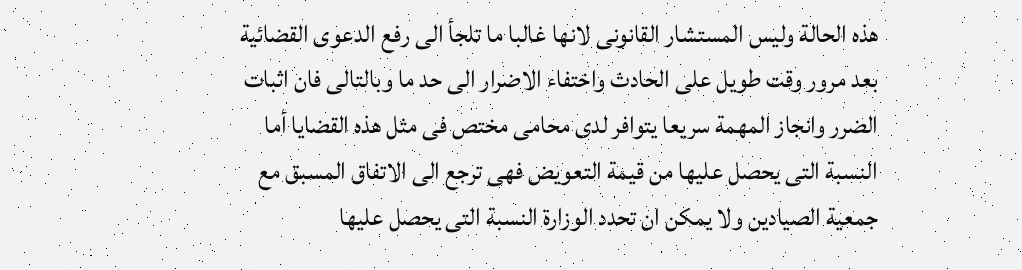هذه الحالة وليس المستشار القانونى لانها غالبا ما تلجأ الى رفع الدعوى القضائية بعد مرور وقت طويل على الحادث واختفاء الاضرار الى حد ما وبالتالى فان اثبات الضرر وانجاز المهمة سريعا يتوافر لدى محامى مختص فى مثل هذه القضايا أما النسبة التى يحصل عليها من قيمة التعويض فهى ترجع الى الاتفاق المسبق مع جمعية الصيادين ولا يمكن ان تحدد الوزارة النسبة التى يحصل عليها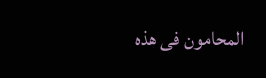المحامون فى هذه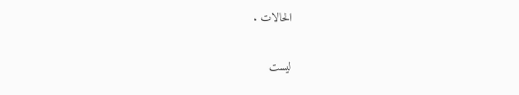الحالات .

ليست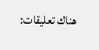هناك تعليقات: